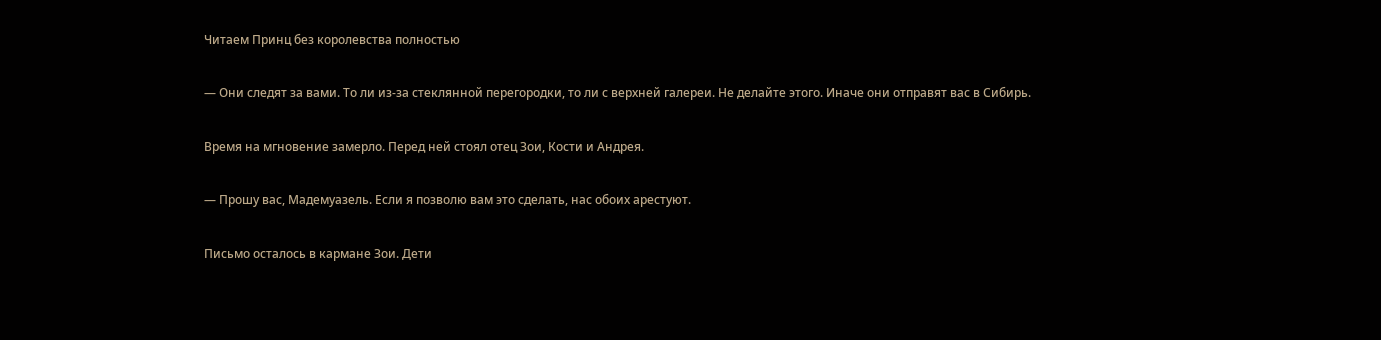Читаем Принц без королевства полностью

— Они следят за вами. То ли из-за стеклянной перегородки, то ли с верхней галереи. Не делайте этого. Иначе они отправят вас в Сибирь.

Время на мгновение замерло. Перед ней стоял отец Зои, Кости и Андрея.

— Прошу вас, Мадемуазель. Если я позволю вам это сделать, нас обоих арестуют.

Письмо осталось в кармане Зои. Дети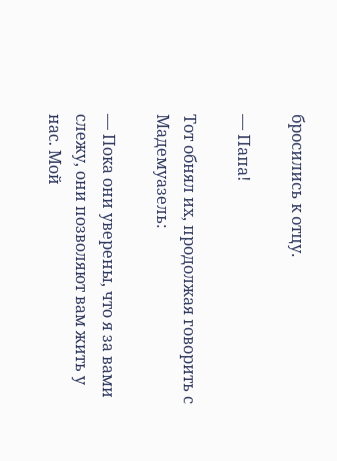бросились к отцу.

— Папа!

Тот обнял их, продолжая говорить с Мадемуазель:

— Пока они уверены, что я за вами слежу, они позволяют вам жить у нас. Мой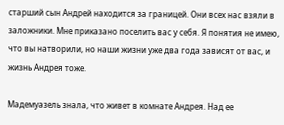старший сын Андрей находится за границей. Они всех нас взяли в заложники. Мне приказано поселить вас у себя. Я понятия не имею, что вы натворили, но наши жизни уже два года зависят от вас, и жизнь Андрея тоже.

Мадемуазель знала, что живет в комнате Андрея. Над ее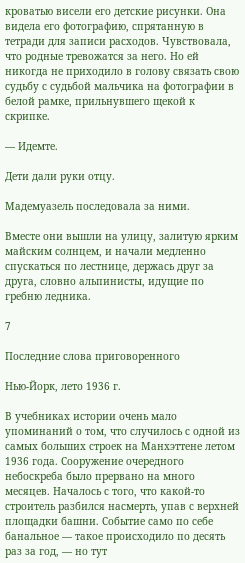кроватью висели его детские рисунки. Она видела его фотографию, спрятанную в тетради для записи расходов. Чувствовала, что родные тревожатся за него. Но ей никогда не приходило в голову связать свою судьбу с судьбой мальчика на фотографии в белой рамке, прильнувшего щекой к скрипке.

— Идемте.

Дети дали руки отцу.

Мадемуазель последовала за ними.

Вместе они вышли на улицу, залитую ярким майским солнцем, и начали медленно спускаться по лестнице, держась друг за друга, словно альпинисты, идущие по гребню ледника.

7

Последние слова приговоренного

Нью-Йорк, лето 1936 г.

В учебниках истории очень мало упоминаний о том, что случилось с одной из самых больших строек на Манхэттене летом 1936 года. Сооружение очередного небоскреба было прервано на много месяцев. Началось с того, что какой-то строитель разбился насмерть, упав с верхней площадки башни. Событие само по себе банальное — такое происходило по десять раз за год, — но тут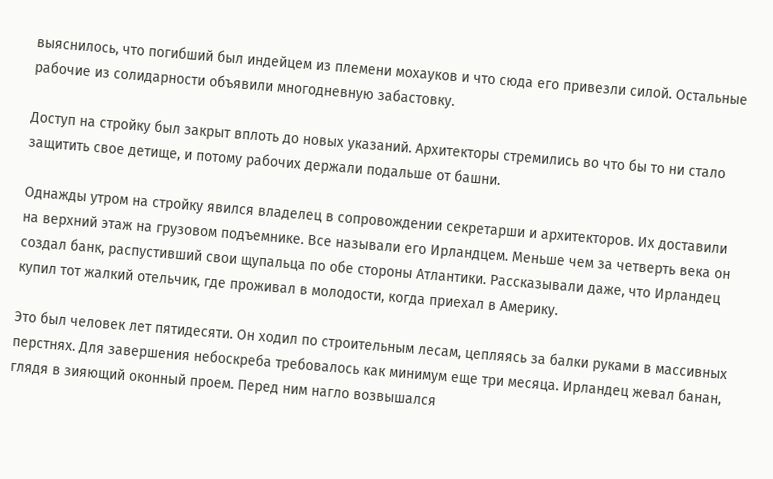выяснилось, что погибший был индейцем из племени мохауков и что сюда его привезли силой. Остальные рабочие из солидарности объявили многодневную забастовку.

Доступ на стройку был закрыт вплоть до новых указаний. Архитекторы стремились во что бы то ни стало защитить свое детище, и потому рабочих держали подальше от башни.

Однажды утром на стройку явился владелец в сопровождении секретарши и архитекторов. Их доставили на верхний этаж на грузовом подъемнике. Все называли его Ирландцем. Меньше чем за четверть века он создал банк, распустивший свои щупальца по обе стороны Атлантики. Рассказывали даже, что Ирландец купил тот жалкий отельчик, где проживал в молодости, когда приехал в Америку.

Это был человек лет пятидесяти. Он ходил по строительным лесам, цепляясь за балки руками в массивных перстнях. Для завершения небоскреба требовалось как минимум еще три месяца. Ирландец жевал банан, глядя в зияющий оконный проем. Перед ним нагло возвышался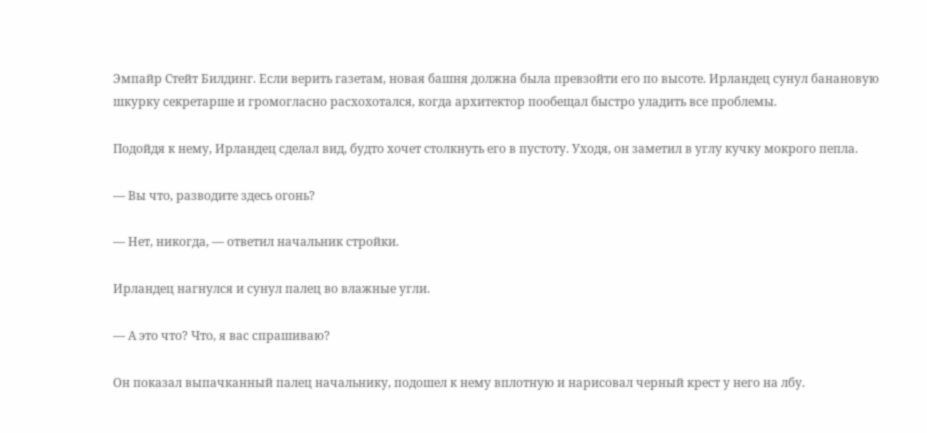Эмпайр Стейт Билдинг. Если верить газетам, новая башня должна была превзойти его по высоте. Ирландец сунул банановую шкурку секретарше и громогласно расхохотался, когда архитектор пообещал быстро уладить все проблемы.

Подойдя к нему, Ирландец сделал вид, будто хочет столкнуть его в пустоту. Уходя, он заметил в углу кучку мокрого пепла.

— Вы что, разводите здесь огонь?

— Нет, никогда, — ответил начальник стройки.

Ирландец нагнулся и сунул палец во влажные угли.

— А это что? Что, я вас спрашиваю?

Он показал выпачканный палец начальнику, подошел к нему вплотную и нарисовал черный крест у него на лбу.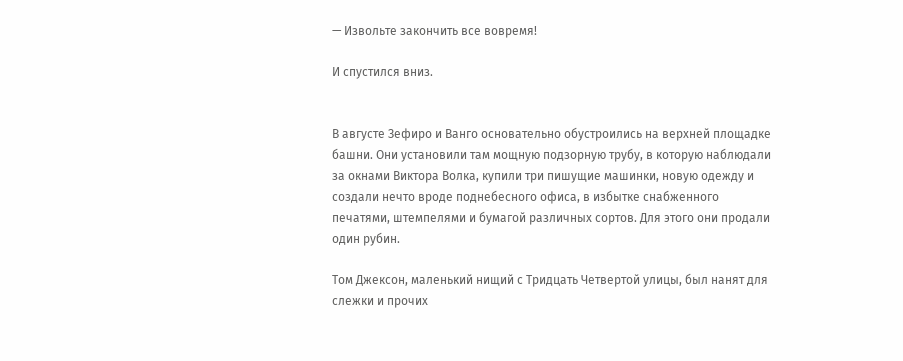— Извольте закончить все вовремя!

И спустился вниз.


В августе Зефиро и Ванго основательно обустроились на верхней площадке башни. Они установили там мощную подзорную трубу, в которую наблюдали за окнами Виктора Волка, купили три пишущие машинки, новую одежду и создали нечто вроде поднебесного офиса, в избытке снабженного печатями, штемпелями и бумагой различных сортов. Для этого они продали один рубин.

Том Джексон, маленький нищий с Тридцать Четвертой улицы, был нанят для слежки и прочих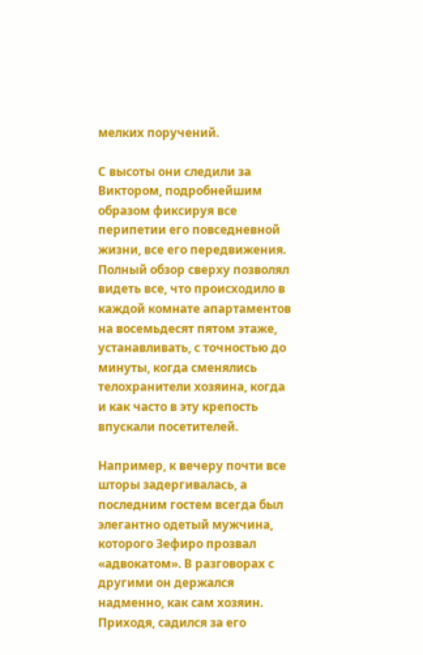мелких поручений.

С высоты они следили за Виктором, подробнейшим образом фиксируя все перипетии его повседневной жизни, все его передвижения. Полный обзор сверху позволял видеть все, что происходило в каждой комнате апартаментов на восемьдесят пятом этаже, устанавливать, с точностью до минуты, когда сменялись телохранители хозяина, когда и как часто в эту крепость впускали посетителей.

Например, к вечеру почти все шторы задергивалась, а последним гостем всегда был элегантно одетый мужчина, которого Зефиро прозвал «адвокатом». В разговорах с другими он держался надменно, как сам хозяин. Приходя, садился за его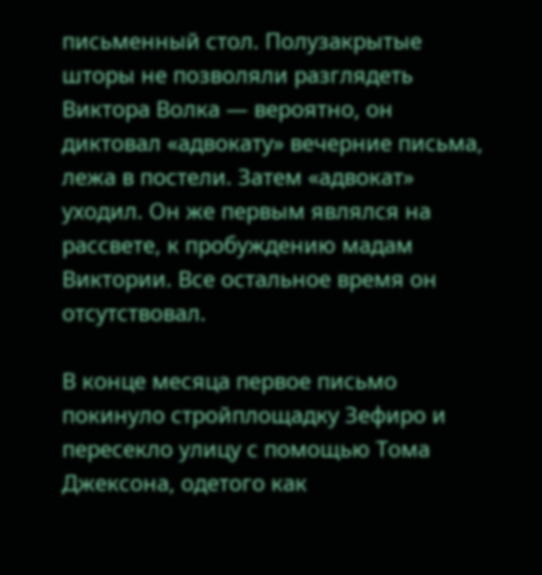письменный стол. Полузакрытые шторы не позволяли разглядеть Виктора Волка — вероятно, он диктовал «адвокату» вечерние письма, лежа в постели. Затем «адвокат» уходил. Он же первым являлся на рассвете, к пробуждению мадам Виктории. Все остальное время он отсутствовал.

В конце месяца первое письмо покинуло стройплощадку Зефиро и пересекло улицу с помощью Тома Джексона, одетого как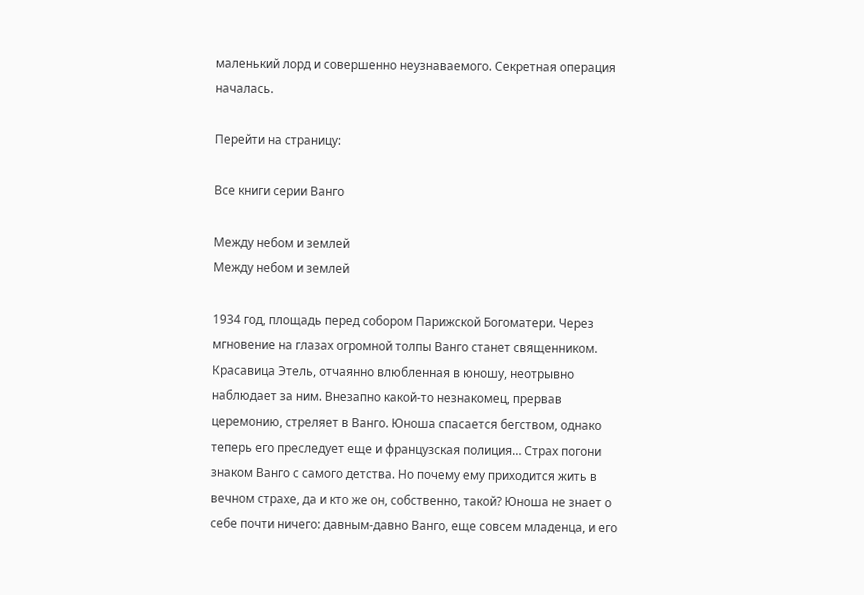маленький лорд и совершенно неузнаваемого. Секретная операция началась.

Перейти на страницу:

Все книги серии Ванго

Между небом и землей
Между небом и землей

1934 год, площадь перед собором Парижской Богоматери. Через мгновение на глазах огромной толпы Ванго станет священником. Красавица Этель, отчаянно влюбленная в юношу, неотрывно наблюдает за ним. Внезапно какой-то незнакомец, прервав церемонию, стреляет в Ванго. Юноша спасается бегством, однако теперь его преследует еще и французская полиция… Страх погони знаком Ванго с самого детства. Но почему ему приходится жить в вечном страхе, да и кто же он, собственно, такой? Юноша не знает о себе почти ничего: давным-давно Ванго, еще совсем младенца, и его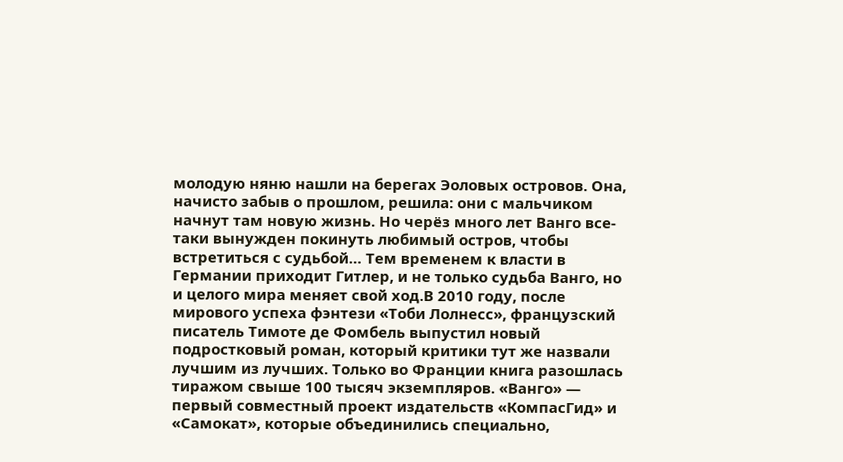молодую няню нашли на берегах Эоловых островов. Она, начисто забыв о прошлом, решила: они с мальчиком начнут там новую жизнь. Но черёз много лет Ванго все-таки вынужден покинуть любимый остров, чтобы встретиться с судьбой… Тем временем к власти в Германии приходит Гитлер, и не только судьба Ванго, но и целого мира меняет свой ход.В 2010 году, после мирового успеха фэнтези «Тоби Лолнесс», французский писатель Тимоте де Фомбель выпустил новый подростковый роман, который критики тут же назвали лучшим из лучших. Только во Франции книга разошлась тиражом свыше 100 тысяч экземпляров. «Ванго» — первый совместный проект издательств «КомпасГид» и «Самокат», которые объединились специально,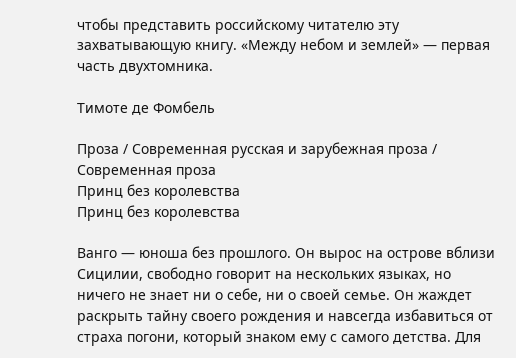чтобы представить российскому читателю эту захватывающую книгу. «Между небом и землей» — первая часть двухтомника.

Тимоте де Фомбель

Проза / Современная русская и зарубежная проза / Современная проза
Принц без королевства
Принц без королевства

Ванго — юноша без прошлого. Он вырос на острове вблизи Сицилии, свободно говорит на нескольких языках, но ничего не знает ни о себе, ни о своей семье. Он жаждет раскрыть тайну своего рождения и навсегда избавиться от страха погони, который знаком ему с самого детства. Для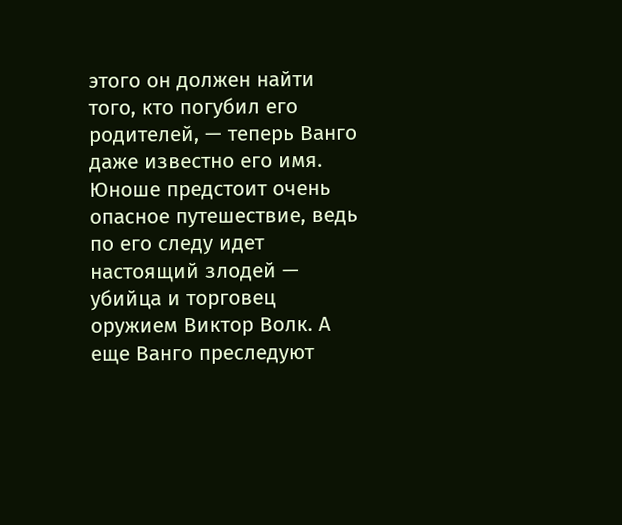этого он должен найти того, кто погубил его родителей, — теперь Ванго даже известно его имя. Юноше предстоит очень опасное путешествие, ведь по его следу идет настоящий злодей — убийца и торговец оружием Виктор Волк. А еще Ванго преследуют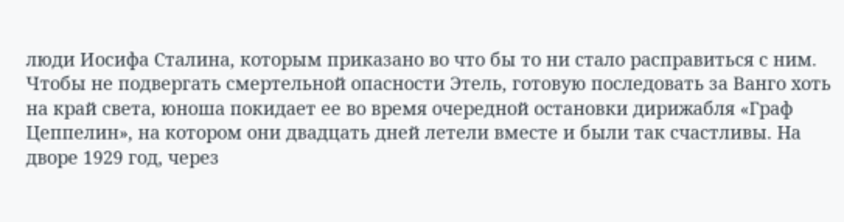люди Иосифа Сталина, которым приказано во что бы то ни стало расправиться с ним. Чтобы не подвергать смертельной опасности Этель, готовую последовать за Ванго хоть на край света, юноша покидает ее во время очередной остановки дирижабля «Граф Цеппелин», на котором они двадцать дней летели вместе и были так счастливы. На дворе 1929 год, через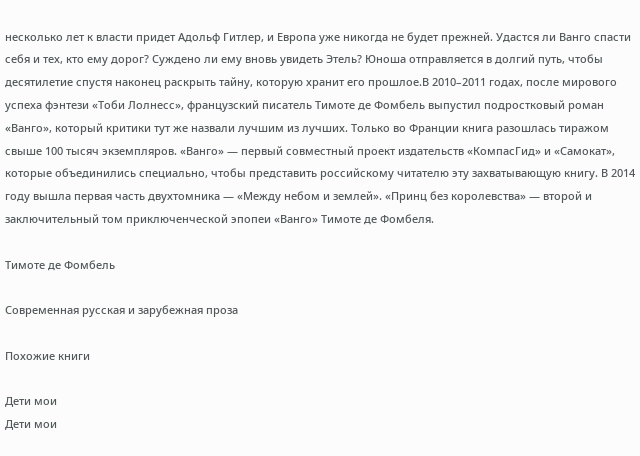несколько лет к власти придет Адольф Гитлер, и Европа уже никогда не будет прежней. Удастся ли Ванго спасти себя и тех, кто ему дорог? Суждено ли ему вновь увидеть Этель? Юноша отправляется в долгий путь, чтобы десятилетие спустя наконец раскрыть тайну, которую хранит его прошлое.В 2010–2011 годах, после мирового успеха фэнтези «Тоби Лолнесс», французский писатель Тимоте де Фомбель выпустил подростковый роман «Ванго», который критики тут же назвали лучшим из лучших. Только во Франции книга разошлась тиражом свыше 100 тысяч экземпляров. «Ванго» — первый совместный проект издательств «КомпасГид» и «Самокат», которые объединились специально, чтобы представить российскому читателю эту захватывающую книгу. В 2014 году вышла первая часть двухтомника — «Между небом и землей». «Принц без королевства» — второй и заключительный том приключенческой эпопеи «Ванго» Тимоте де Фомбеля.

Тимоте де Фомбель

Современная русская и зарубежная проза

Похожие книги

Дети мои
Дети мои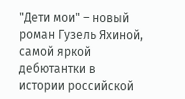"Дети мои" – новый роман Гузель Яхиной, самой яркой дебютантки в истории российской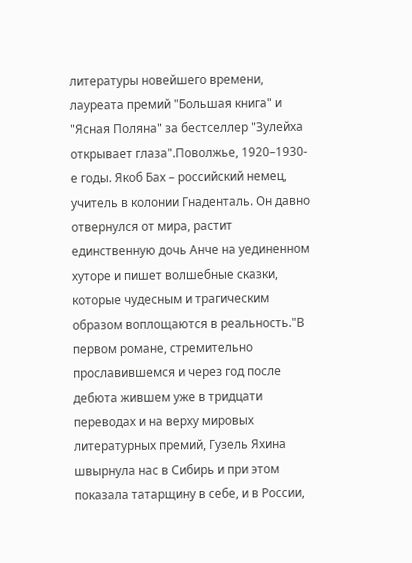литературы новейшего времени, лауреата премий "Большая книга" и "Ясная Поляна" за бестселлер "Зулейха открывает глаза".Поволжье, 1920–1930-е годы. Якоб Бах – российский немец, учитель в колонии Гнаденталь. Он давно отвернулся от мира, растит единственную дочь Анче на уединенном хуторе и пишет волшебные сказки, которые чудесным и трагическим образом воплощаются в реальность."В первом романе, стремительно прославившемся и через год после дебюта жившем уже в тридцати переводах и на верху мировых литературных премий, Гузель Яхина швырнула нас в Сибирь и при этом показала татарщину в себе, и в России,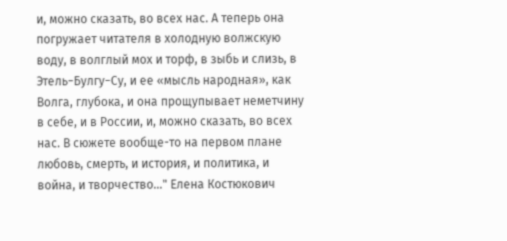и, можно сказать, во всех нас. А теперь она погружает читателя в холодную волжскую воду, в волглый мох и торф, в зыбь и слизь, в Этель−Булгу−Су, и ее «мысль народная», как Волга, глубока, и она прощупывает неметчину в себе, и в России, и, можно сказать, во всех нас. В сюжете вообще-то на первом плане любовь, смерть, и история, и политика, и война, и творчество…" Елена Костюкович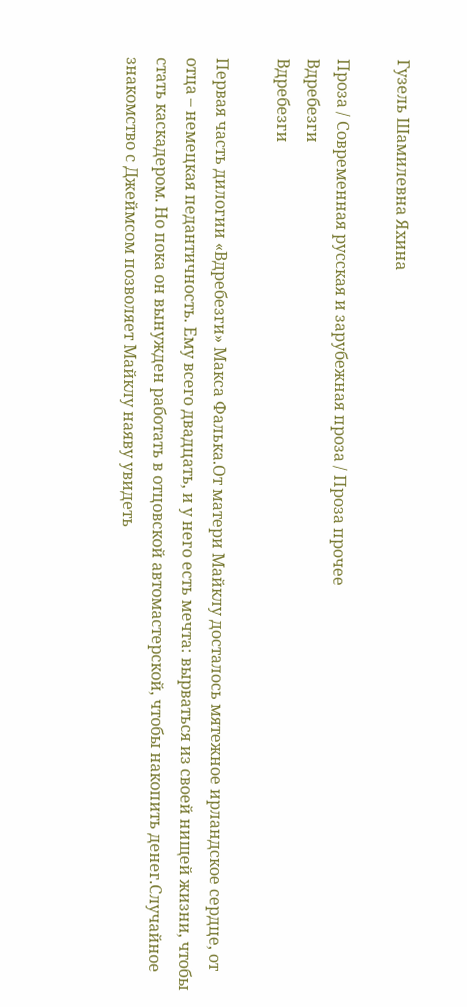Гузель Шамилевна Яхина

Проза / Современная русская и зарубежная проза / Проза прочее
Вдребезги
Вдребезги

Первая часть дилогии «Вдребезги» Макса Фалька.От матери Майклу досталось мятежное ирландское сердце, от отца – немецкая педантичность. Ему всего двадцать, и у него есть мечта: вырваться из своей нищей жизни, чтобы стать каскадером. Но пока он вынужден работать в отцовской автомастерской, чтобы накопить денег.Случайное знакомство с Джеймсом позволяет Майклу наяву увидеть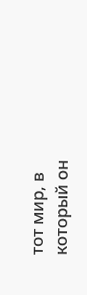тот мир, в который он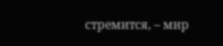стремится, – мир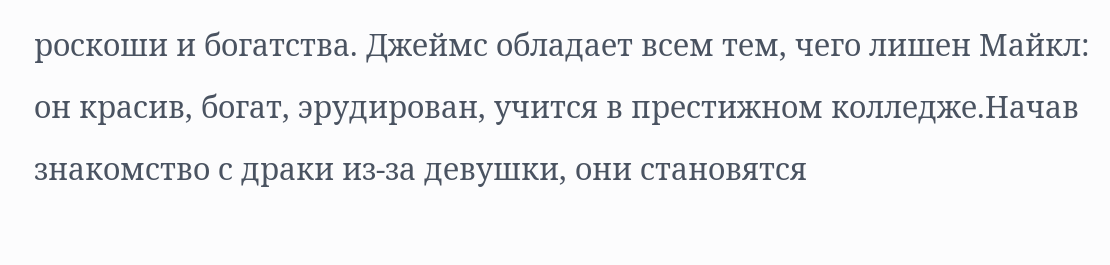роскоши и богатства. Джеймс обладает всем тем, чего лишен Майкл: он красив, богат, эрудирован, учится в престижном колледже.Начав знакомство с драки из-за девушки, они становятся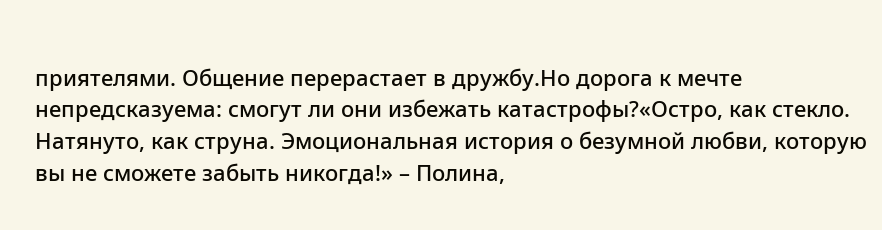приятелями. Общение перерастает в дружбу.Но дорога к мечте непредсказуема: смогут ли они избежать катастрофы?«Остро, как стекло. Натянуто, как струна. Эмоциональная история о безумной любви, которую вы не сможете забыть никогда!» – Полина,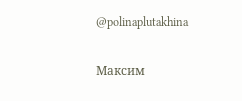@polinaplutakhina

Максим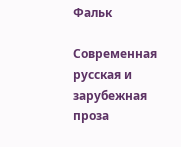Фальк

Современная русская и зарубежная проза